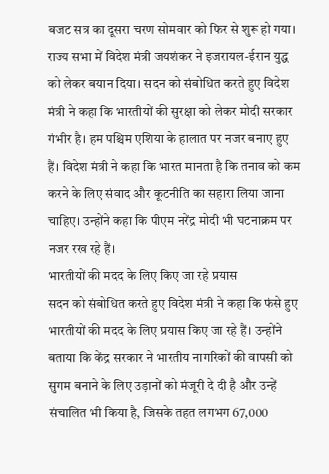बजट सत्र का दूसरा चरण सोमवार को फिर से शुरू हो गया। राज्य सभा में विदेश मंत्री जयशंकर ने इजरायल-ईरान युद्ध को लेकर बयान दिया। सदन को संबोधित करते हुए विदेश मंत्री ने कहा कि भारतीयों की सुरक्षा को लेकर मोदी सरकार गंभीर है। हम पश्चिम एशिया के हालात पर नजर बनाए हुए हैं। विदेश मंत्री ने कहा कि भारत मानता है कि तनाव को कम करने के लिए संवाद और कूटनीति का सहारा लिया जाना चाहिए। उन्होंने कहा कि पीएम नरेंद्र मोदी भी घटनाक्रम पर नजर रख रहे हैं।
भारतीयों की मदद के लिए किए जा रहे प्रयास
सदन को संबोधित करते हुए विदेश मंत्री ने कहा कि फंसे हुए भारतीयों की मदद के लिए प्रयास किए जा रहे हैं। उन्होंने बताया कि केंद्र सरकार ने भारतीय नागरिकों की वापसी को सुगम बनाने के लिए उड़ानों को मंजूरी दे दी है और उन्हें संचालित भी किया है, जिसके तहत लगभग 67,000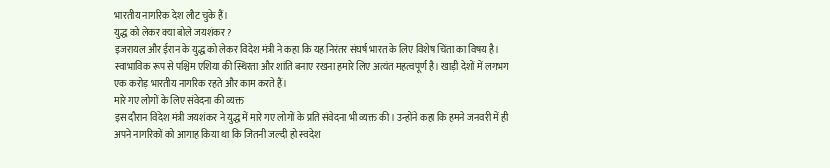भारतीय नागरिक देश लौट चुके हैं।
युद्ध को लेकर क्या बोले जयशंकर?
इजरायल और ईरान के युद्ध को लेकर विदेश मंत्री ने कहा कि यह निरंतर संघर्ष भारत के लिए विशेष चिंता का विषय है। स्वाभाविक रूप से पश्चिम एशिया की स्थिरता और शांति बनाए रखना हमारे लिए अत्यंत महत्वपूर्ण है। खाड़ी देशों में लगभग एक करोड़ भारतीय नागरिक रहते और काम करते हैं।
मारे गए लोगों के लिए संवेदना की व्यक्त
इस दौरान विदेश मंत्री जयशंकर ने युद्ध में मारे गए लोगों के प्रति संवेदना भी व्यक्त की। उन्होंने कहा कि हमने जनवरी में ही अपने नागरिकों को आगाह किया था कि जितनी जल्दी हो स्वदेश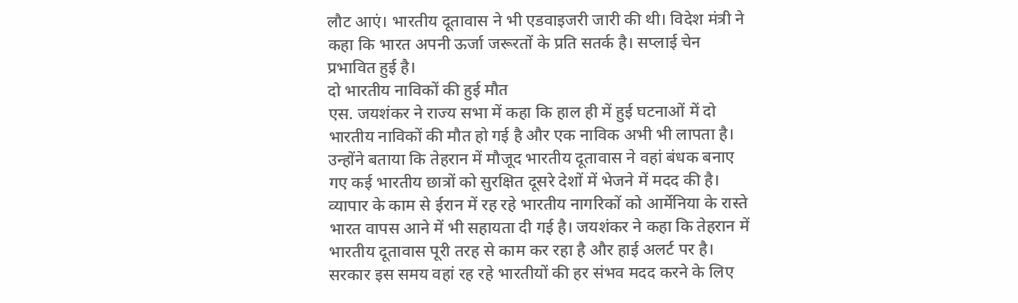लौट आएं। भारतीय दूतावास ने भी एडवाइजरी जारी की थी। विदेश मंत्री ने कहा कि भारत अपनी ऊर्जा जरूरतों के प्रति सतर्क है। सप्लाई चेन प्रभावित हुई है।
दो भारतीय नाविकों की हुई मौत
एस. जयशंकर ने राज्य सभा में कहा कि हाल ही में हुई घटनाओं में दो भारतीय नाविकों की मौत हो गई है और एक नाविक अभी भी लापता है। उन्होंने बताया कि तेहरान में मौजूद भारतीय दूतावास ने वहां बंधक बनाए गए कई भारतीय छात्रों को सुरक्षित दूसरे देशों में भेजने में मदद की है। व्यापार के काम से ईरान में रह रहे भारतीय नागरिकों को आर्मेनिया के रास्ते भारत वापस आने में भी सहायता दी गई है। जयशंकर ने कहा कि तेहरान में भारतीय दूतावास पूरी तरह से काम कर रहा है और हाई अलर्ट पर है। सरकार इस समय वहां रह रहे भारतीयों की हर संभव मदद करने के लिए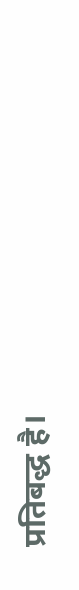प्रतिबद्ध है।